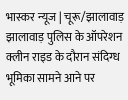भास्कर न्यूज | चूरू/झालावाड़ झालावाड़ पुलिस के ऑपरेशन क्लीन राइड के दौरान संदिग्ध भूमिका सामने आने पर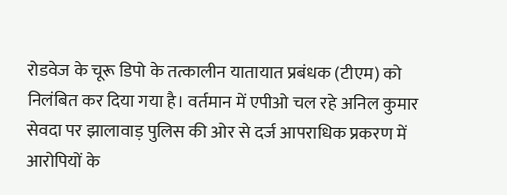रोडवेज के चूरू डिपो के तत्कालीन यातायात प्रबंधक (टीएम) को निलंबित कर दिया गया है। वर्तमान में एपीओ चल रहे अनिल कुमार सेवदा पर झालावाड़ पुलिस की ओर से दर्ज आपराधिक प्रकरण में आरोपियों के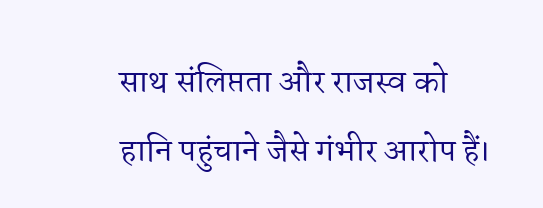साथ संलिप्तता और राजस्व को हानि पहुंचाने जैसे गंभीर आरोप हैं।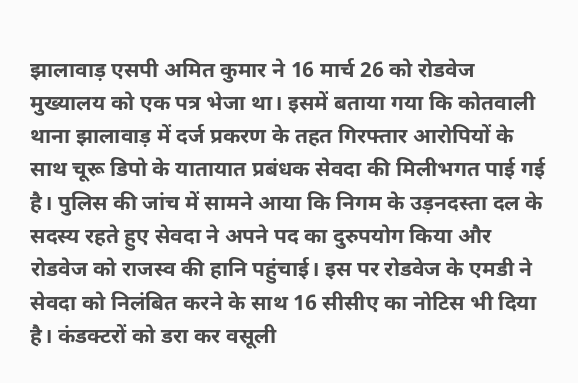झालावाड़ एसपी अमित कुमार ने 16 मार्च 26 को रोडवेज मुख्यालय को एक पत्र भेजा था। इसमें बताया गया कि कोतवाली थाना झालावाड़ में दर्ज प्रकरण के तहत गिरफ्तार आरोपियों के साथ चूरू डिपो के यातायात प्रबंधक सेवदा की मिलीभगत पाई गई है। पुलिस की जांच में सामने आया कि निगम के उड़नदस्ता दल के सदस्य रहते हुए सेवदा ने अपने पद का दुरुपयोग किया और रोडवेज को राजस्व की हानि पहुंचाई। इस पर रोडवेज के एमडी ने सेवदा को निलंबित करने के साथ 16 सीसीए का नोटिस भी दिया है। कंडक्टरों को डरा कर वसूली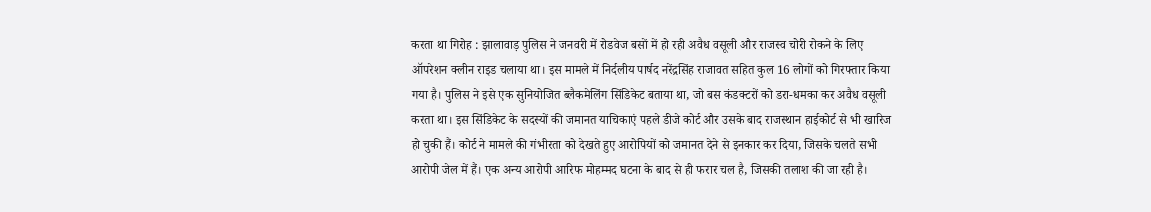करता था गिरोह : झालावाड़ पुलिस ने जनवरी में रोडवेज बसों में हो रही अवैध वसूली और राजस्व चोरी रोकने के लिए ऑपरेशन क्लीन राइड चलाया था। इस मामले में निर्दलीय पार्षद नरेंद्रसिंह राजावत सहित कुल 16 लोगों को गिरफ्तार किया गया है। पुलिस ने इसे एक सुनियोजित ब्लैकमेलिंग सिंडिकेट बताया था, जो बस कंडक्टरों को डरा-धमका कर अवैध वसूली करता था। इस सिंडिकेट के सदस्यों की जमानत याचिकाएं पहले डीजे कोर्ट और उसके बाद राजस्थान हाईकोर्ट से भी खारिज हो चुकी हैं। कोर्ट ने मामले की गंभीरता को देखते हुए आरोपियों को जमानत देने से इनकार कर दिया, जिसके चलते सभी आरोपी जेल में हैं। एक अन्य आरोपी आरिफ मोहम्मद घटना के बाद से ही फरार चल है, जिसकी तलाश की जा रही है।